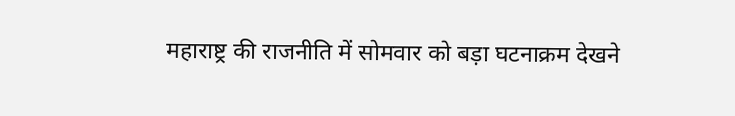महाराष्ट्र की राजनीति में सोमवार को बड़ा घटनाक्रम देखने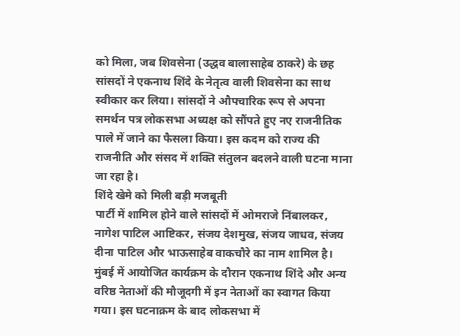को मिला, जब शिवसेना (उद्धव बालासाहेब ठाकरे) के छह सांसदों ने एकनाथ शिंदे के नेतृत्व वाली शिवसेना का साथ स्वीकार कर लिया। सांसदों ने औपचारिक रूप से अपना समर्थन पत्र लोकसभा अध्यक्ष को सौंपते हुए नए राजनीतिक पाले में जाने का फैसला किया। इस कदम को राज्य की राजनीति और संसद में शक्ति संतुलन बदलने वाली घटना माना जा रहा है।
शिंदे खेमे को मिली बड़ी मजबूती
पार्टी में शामिल होने वाले सांसदों में ओमराजे निंबालकर, नागेश पाटिल आष्टिकर, संजय देशमुख, संजय जाधव, संजय दीना पाटिल और भाऊसाहेब वाकचौरे का नाम शामिल है। मुंबई में आयोजित कार्यक्रम के दौरान एकनाथ शिंदे और अन्य वरिष्ठ नेताओं की मौजूदगी में इन नेताओं का स्वागत किया गया। इस घटनाक्रम के बाद लोकसभा में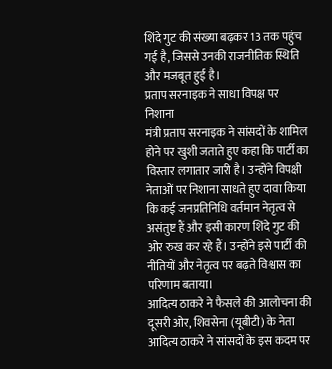शिंदे गुट की संख्या बढ़कर 13 तक पहुंच गई है, जिससे उनकी राजनीतिक स्थिति और मजबूत हुई है।
प्रताप सरनाइक ने साधा विपक्ष पर निशाना
मंत्री प्रताप सरनाइक ने सांसदों के शामिल होने पर खुशी जताते हुए कहा कि पार्टी का विस्तार लगातार जारी है। उन्होंने विपक्षी नेताओं पर निशाना साधते हुए दावा किया कि कई जनप्रतिनिधि वर्तमान नेतृत्व से असंतुष्ट हैं और इसी कारण शिंदे गुट की ओर रुख कर रहे हैं। उन्होंने इसे पार्टी की नीतियों और नेतृत्व पर बढ़ते विश्वास का परिणाम बताया।
आदित्य ठाकरे ने फैसले की आलोचना की
दूसरी ओर, शिवसेना (यूबीटी) के नेता आदित्य ठाकरे ने सांसदों के इस कदम पर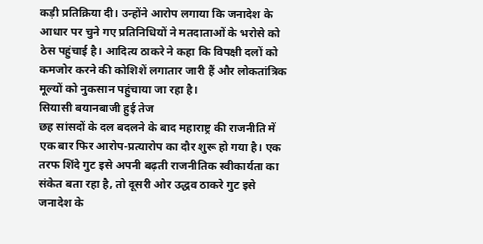कड़ी प्रतिक्रिया दी। उन्होंने आरोप लगाया कि जनादेश के आधार पर चुने गए प्रतिनिधियों ने मतदाताओं के भरोसे को ठेस पहुंचाई है। आदित्य ठाकरे ने कहा कि विपक्षी दलों को कमजोर करने की कोशिशें लगातार जारी हैं और लोकतांत्रिक मूल्यों को नुकसान पहुंचाया जा रहा है।
सियासी बयानबाजी हुई तेज
छह सांसदों के दल बदलने के बाद महाराष्ट्र की राजनीति में एक बार फिर आरोप-प्रत्यारोप का दौर शुरू हो गया है। एक तरफ शिंदे गुट इसे अपनी बढ़ती राजनीतिक स्वीकार्यता का संकेत बता रहा है, तो दूसरी ओर उद्धव ठाकरे गुट इसे जनादेश के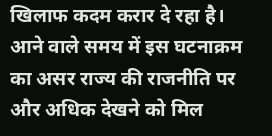खिलाफ कदम करार दे रहा है। आने वाले समय में इस घटनाक्रम का असर राज्य की राजनीति पर और अधिक देखने को मिल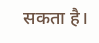सकता है।